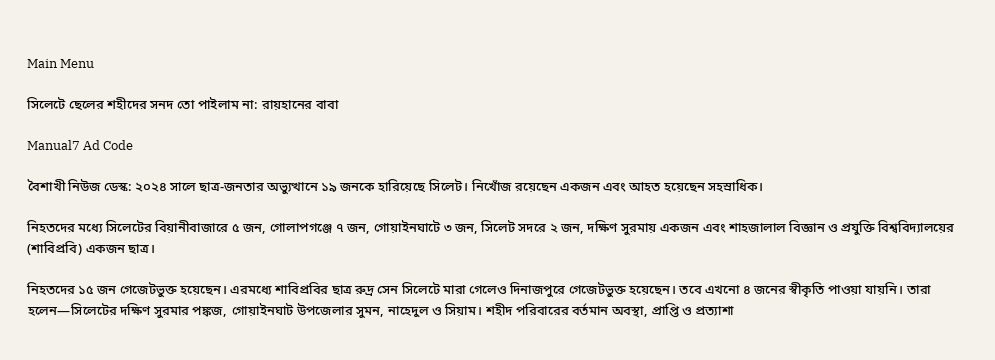Main Menu

সিলেটে ছেলের শহীদের সনদ তো পাইলাম না: রায়হানের বাবা

Manual7 Ad Code

বৈশাখী নিউজ ডেস্ক: ২০২৪ সালে ছাত্র-জনতার অভ্যুত্থানে ১৯ জনকে হারিয়েছে সিলেট। নিখোঁজ রয়েছেন একজন এবং আহত হয়েছেন সহস্রাধিক।

নিহতদের মধ্যে সিলেটের বিয়ানীবাজারে ৫ জন, গোলাপগঞ্জে ৭ জন, গোয়াইনঘাটে ৩ জন, সিলেট সদরে ২ জন, দক্ষিণ সুরমায় একজন এবং শাহজালাল বিজ্ঞান ও প্রযুক্তি বিশ্ববিদ্যালয়ের (শাবিপ্রবি) একজন ছাত্র।

নিহতদের ১৫ জন গেজেটভুক্ত হয়েছেন। এরমধ্যে শাবিপ্রবির ছাত্র রুদ্র সেন সিলেটে মারা গেলেও দিনাজপুরে গেজেটভুক্ত হয়েছেন। তবে এখনো ৪ জনের স্বীকৃতি পাওয়া যায়নি। তারা হলেন—সিলেটের দক্ষিণ সুরমার পঙ্কজ, গোয়াইনঘাট উপজেলার সুমন, নাহেদুল ও সিয়াম। শহীদ পরিবারের বর্তমান অবস্থা, প্রাপ্তি ও প্রত্যাশা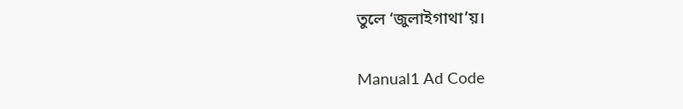তুলে ‘জুলাইগাথা’য়।

Manual1 Ad Code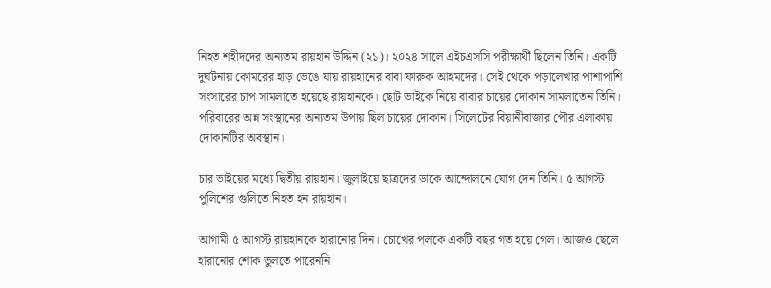নিহত শহীদদের অন্যতম রায়হান উদ্দিন (২১)। ২০২৪ সালে এইচএসসি পরীক্ষার্থী ছিলেন তিনি। একটি দুর্ঘটনায় কোমরের হাড় ভেঙে যায় রায়হানের বাবা ফারুক আহমদের। সেই থেকে পড়ালেখার পাশাপাশি সংসারের চাপ সামলাতে হয়েছে রায়হানকে। ছোট ভাইকে নিয়ে বাবার চায়ের দোকান সামলাতেন তিনি। পরিবারের অন্ন সংস্থানের অন্যতম উপায় ছিল চায়ের দোকান। সিলেটের বিয়ানীবাজার পৌর এলাকায় দোকানটির অবস্থান।

চার ভাইয়ের মধ্যে দ্বিতীয় রায়হান। জুলাইয়ে ছাত্রদের ডাকে আন্দোলনে যোগ দেন তিনি। ৫ আগস্ট পুলিশের গুলিতে নিহত হন রায়হান।

আগামী ৫ আগস্ট রায়হানকে হারানোর দিন। চোখের পলকে একটি বছর গত হয়ে গেল। আজও ছেলে হারানোর শোক ভুলতে পারেননি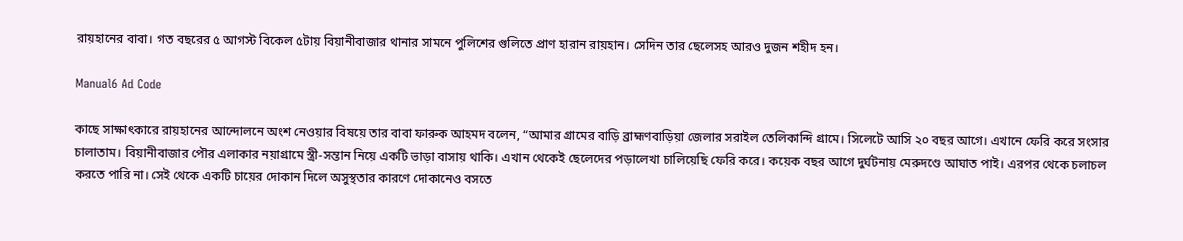রায়হানের বাবা। গত বছরের ৫ আগস্ট বিকেল ৫টায় বিয়ানীবাজার থানার সামনে পুলিশের গুলিতে প্রাণ হারান রায়হান। সেদিন তার ছেলেসহ আরও দুজন শহীদ হন।

Manual6 Ad Code

কাছে সাক্ষাৎকারে রায়হানের আন্দোলনে অংশ নেওয়ার বিষয়ে তার বাবা ফারুক আহমদ বলেন, “আমার গ্রামের বাড়ি ব্রাহ্মণবাড়িয়া জেলার সরাইল তেলিকান্দি গ্রামে। সিলেটে আসি ২০ বছর আগে। এখানে ফেরি করে সংসার চালাতাম। বিয়ানীবাজার পৌর এলাকার নয়াগ্রামে স্ত্রী-সন্তান নিয়ে একটি ভাড়া বাসায় থাকি। এখান থেকেই ছেলেদের পড়ালেখা চালিয়েছি ফেরি করে। কয়েক বছর আগে দুর্ঘটনায় মেরুদণ্ডে আঘাত পাই। এরপর থেকে চলাচল করতে পারি না। সেই থেকে একটি চায়ের দোকান দিলে অসুস্থতার কারণে দোকানেও বসতে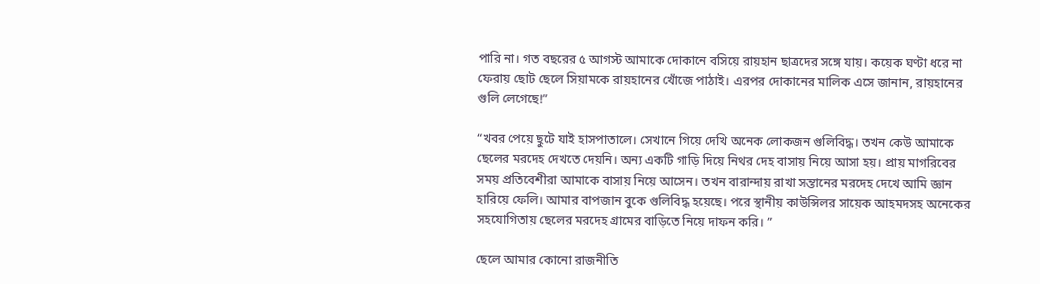পারি না। গত বছরের ৫ আগস্ট আমাকে দোকানে বসিয়ে রায়হান ছাত্রদের সঙ্গে যায়। কয়েক ঘণ্টা ধরে না ফেরায় ছোট ছেলে সিয়ামকে রায়হানের খোঁজে পাঠাই। এরপর দোকানের মালিক এসে জানান, রায়হানের গুলি লেগেছে!”

“খবর পেয়ে ছুটে যাই হাসপাতালে। সেখানে গিয়ে দেখি অনেক লোকজন গুলিবিদ্ধ। তখন কেউ আমাকে ছেলের মরদেহ দেখতে দেয়নি। অন্য একটি গাড়ি দিয়ে নিথর দেহ বাসায় নিয়ে আসা হয়। প্রায় মাগরিবের সময় প্রতিবেশীরা আমাকে বাসায় নিয়ে আসেন। তখন বারান্দায় রাখা সন্তানের মরদেহ দেখে আমি জ্ঞান হারিয়ে ফেলি। আমার বাপজান বুকে গুলিবিদ্ধ হয়েছে। পরে স্থানীয় কাউন্সিলর সায়েক আহমদসহ অনেকের সহযোগিতায় ছেলের মরদেহ গ্রামের বাড়িতে নিয়ে দাফন করি। ”

ছেলে আমার কোনো রাজনীতি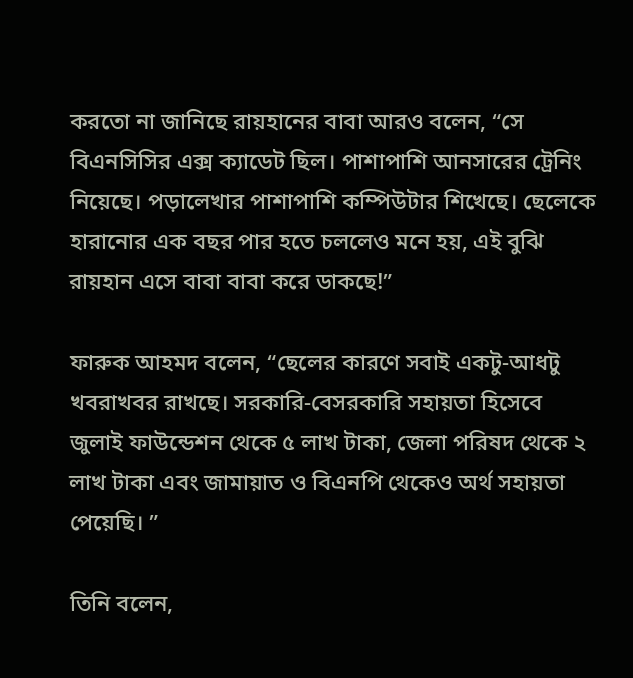করতো না জানিছে রায়হানের বাবা আরও বলেন, “সে বিএনসিসির এক্স ক্যাডেট ছিল। পাশাপাশি আনসারের ট্রেনিং নিয়েছে। পড়ালেখার পাশাপাশি কম্পিউটার শিখেছে। ছেলেকে হারানোর এক বছর পার হতে চললেও মনে হয়, এই বুঝি রায়হান এসে বাবা বাবা করে ডাকছে!”

ফারুক আহমদ বলেন, “ছেলের কারণে সবাই একটু-আধটু খবরাখবর রাখছে। সরকারি-বেসরকারি সহায়তা হিসেবে জুলাই ফাউন্ডেশন থেকে ৫ লাখ টাকা, জেলা পরিষদ থেকে ২ লাখ টাকা এবং জামায়াত ও বিএনপি থেকেও অর্থ সহায়তা পেয়েছি। ”

তিনি বলেন,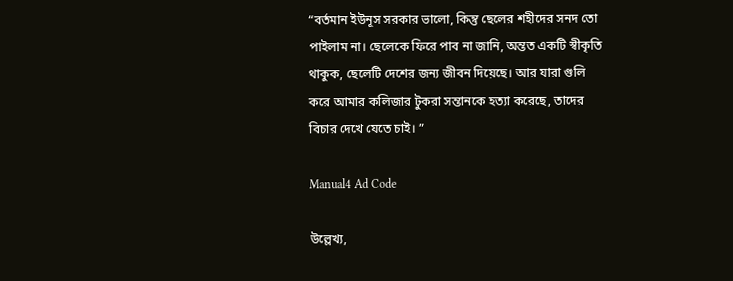“বর্তমান ইউনূস সরকার ভালো, কিন্তু ছেলের শহীদের সনদ তো পাইলাম না। ছেলেকে ফিরে পাব না জানি, অন্তত একটি স্বীকৃতি থাকুক, ছেলেটি দেশের জন্য জীবন দিয়েছে। আর যারা গুলি করে আমার কলিজার টুকরা সন্তানকে হত্যা করেছে, তাদের বিচার দেখে যেতে চাই। ”

Manual4 Ad Code

উল্লেখ্য,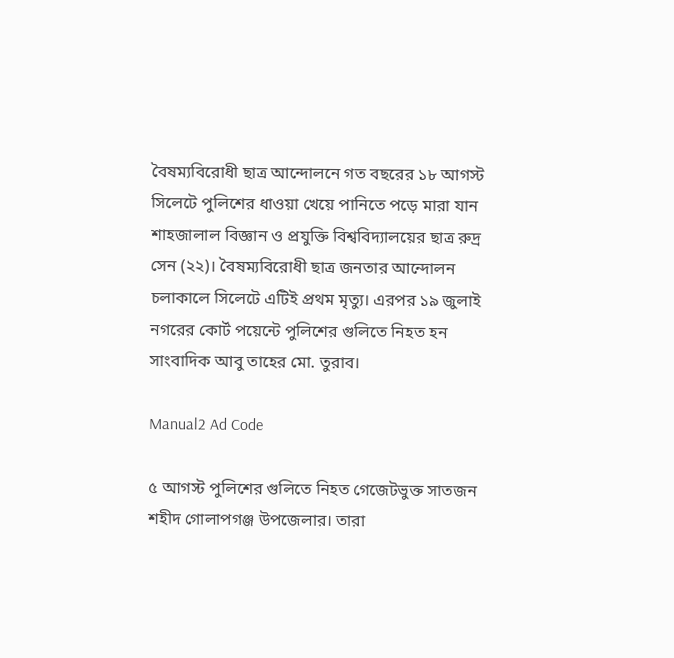বৈষম্যবিরোধী ছাত্র আন্দোলনে গত বছরের ১৮ আগস্ট সিলেটে পুলিশের ধাওয়া খেয়ে পানিতে পড়ে মারা যান শাহজালাল বিজ্ঞান ও প্রযুক্তি বিশ্ববিদ্যালয়ের ছাত্র রুদ্র সেন (২২)। বৈষম্যবিরোধী ছাত্র জনতার আন্দোলন চলাকালে সিলেটে এটিই প্রথম মৃত্যু। এরপর ১৯ জুলাই নগরের কোর্ট পয়েন্টে পুলিশের গুলিতে নিহত হন সাংবাদিক আবু তাহের মো. তুরাব।

Manual2 Ad Code

৫ আগস্ট পুলিশের গুলিতে নিহত গেজেটভুক্ত সাতজন শহীদ গোলাপগঞ্জ উপজেলার। তারা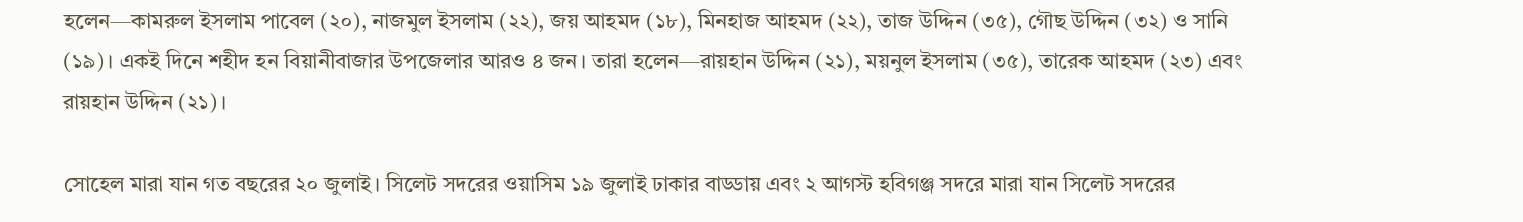হলেন—কামরুল ইসলাম পাবেল (২০), নাজমুল ইসলাম (২২), জয় আহমদ (১৮), মিনহাজ আহমদ (২২), তাজ উদ্দিন (৩৫), গৌছ উদ্দিন (৩২) ও সানি (১৯)। একই দিনে শহীদ হন বিয়ানীবাজার উপজেলার আরও ৪ জন। তারা হলেন—রায়হান উদ্দিন (২১), ময়নুল ইসলাম (৩৫), তারেক আহমদ (২৩) এবং রায়হান উদ্দিন (২১)।

সোহেল মারা যান গত বছরের ২০ জুলাই। সিলেট সদরের ওয়াসিম ১৯ জুলাই ঢাকার বাড্ডায় এবং ২ আগস্ট হবিগঞ্জ সদরে মারা যান সিলেট সদরের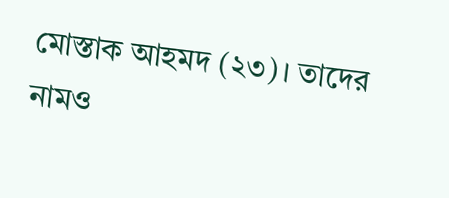মোস্তাক আহমদ (২৩)। তাদের নামও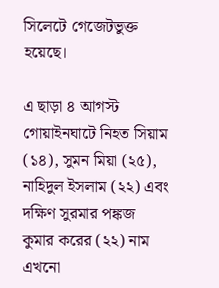সিলেটে গেজেটভুক্ত হয়েছে।

এ ছাড়া ৪ আগস্ট গোয়াইনঘাটে নিহত সিয়াম (১৪), সুমন মিয়া (২৫), নাহিদুল ইসলাম (২২) এবং দক্ষিণ সুরমার পঙ্কজ কুমার করের (২২) নাম এখনো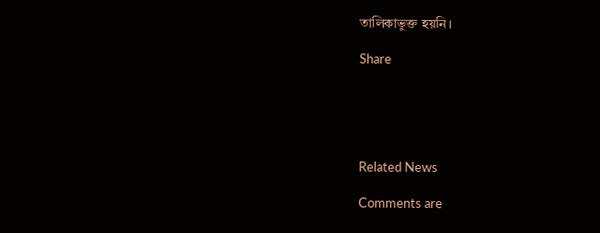তালিকাভুক্ত হয়নি।

Share





Related News

Comments are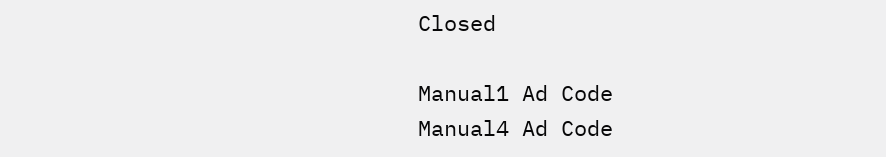Closed

Manual1 Ad Code
Manual4 Ad Code